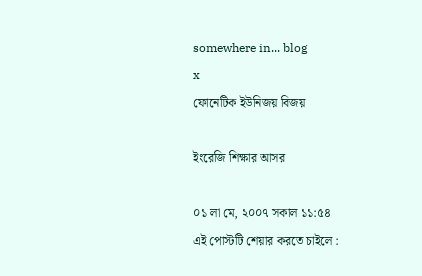somewhere in... blog
x
ফোনেটিক ইউনিজয় বিজয়

ইংরেজি শিক্ষার আসর

০১ লা মে, ২০০৭ সকাল ১১:৫৪
এই পোস্টটি শেয়ার করতে চাইলে :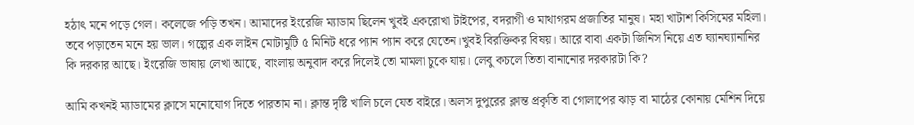হঠাৎ মনে পড়ে গেল। কলেজে পড়ি তখন। আমাদের ইংরেজি ম্যাডাম ছিলেন খুবই একরোখা টাইপের, বদরাগী ও মাথাগরম প্রজাতির মানুষ। মহা খাটাশ কিসিমের মহিলা। তবে পড়াতেন মনে হয় ভাল। গল্পের এক লাইন মোটামুটি ৫ মিনিট ধরে প্যান প্যান করে যেতেন।খুবই বিরক্তিকর বিষয়। আরে বাবা একটা জিনিস নিয়ে এত ঘ্যানঘ্যানানির কি দরকার আছে। ইংরেজি ভাষায় লেখা আছে, বাংলায় অনুবাদ করে দিলেই তো মামলা চুকে যায়। লেবু কচলে তিতা বানানোর দরকারটা কি?

আমি কখনই ম্যাডামের ক্লাসে মনোযোগ দিতে পারতাম না। ক্লান্ত দৃষ্টি খালি চলে যেত বাইরে। অলস দুপুরের ক্লান্ত প্রকৃতি বা গোলাপের ঝাড় বা মাঠের কোনায় মেশিন দিয়ে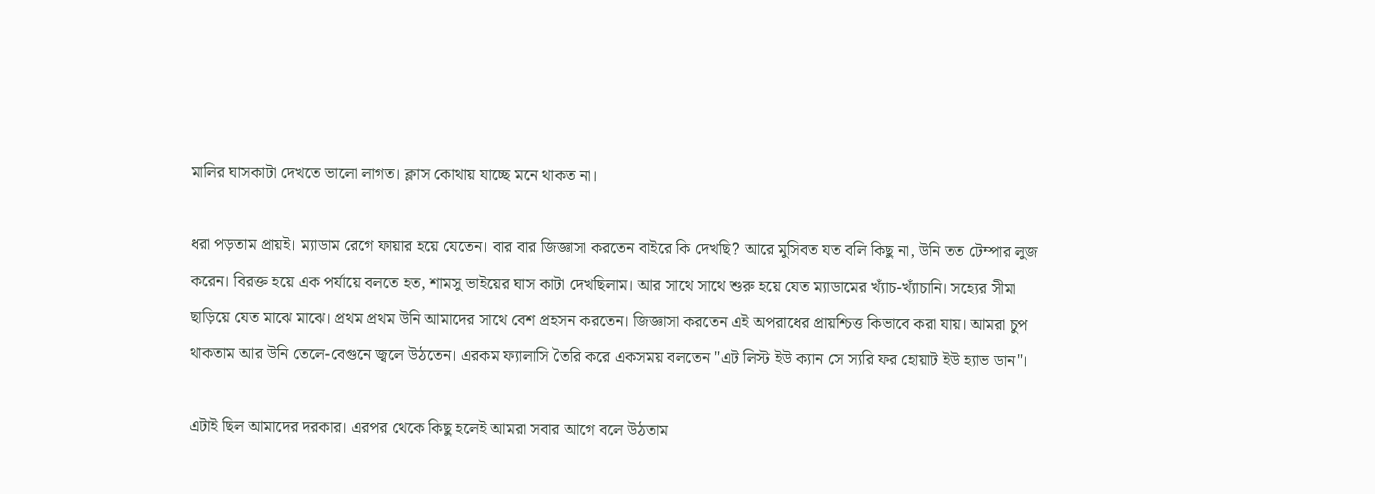মালির ঘাসকাটা দেখতে ভালো লাগত। ক্লাস কোথায় যাচ্ছে মনে থাকত না।

ধরা পড়তাম প্রায়ই। ম্যাডাম রেগে ফায়ার হয়ে যেতেন। বার বার জিজ্ঞাসা করতেন বাইরে কি দেখছি? আরে মুসিবত যত বলি কিছু না, উনি তত টেম্পার লুজ করেন। বিরক্ত হয়ে এক পর্যায়ে বলতে হত, শামসু ভাইয়ের ঘাস কাটা দেখছিলাম। আর সাথে সাথে শুরু হয়ে যেত ম্যাডামের খ্যাঁচ-খ্যাঁচানি। সহ্যের সীমা ছাড়িয়ে যেত মাঝে মাঝে। প্রথম প্রথম উনি আমাদের সাথে বেশ প্রহসন করতেন। জিজ্ঞাসা করতেন এই অপরাধের প্রায়শ্চিত্ত কিভাবে করা যায়। আমরা চুপ থাকতাম আর উনি তেলে-বেগুনে জ্বলে উঠতেন। এরকম ফ্যালাসি তৈরি করে একসময় বলতেন "এট লিস্ট ইউ ক্যান সে স্যরি ফর হোয়াট ইউ হ্যাভ ডান"।

এটাই ছিল আমাদের দরকার। এরপর থেকে কিছু হলেই আমরা সবার আগে বলে উঠতাম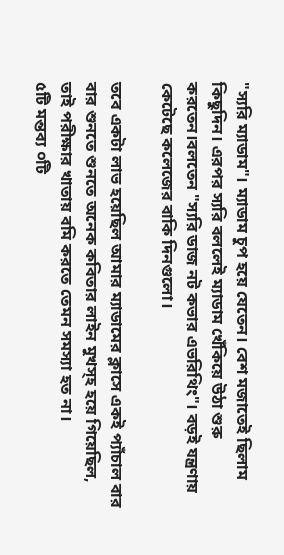"স্যরি ম্যাডাম"। ম্যাডাম চুপ হয়ে যেতেন। বেশ মজাতেই ছিলাম কিছুদিন। এরপর স্যরি বললেই ম্যাডাম খেঁকিয়ে উঠা শুরু করতেন।বলতেন "স্যরি ডাজ নট কভার এভরিথিং"। বড়ই যন্ত্রণায় কেটেছে কলেজের বাকি দিনগুলো।

তবে একটা লাভ হয়েছিল আমার ম্যাডামের ক্লাসে একই প্যাঁচাল বার বার শুনতে শুনতে অনেক কবিতার লাইন মুখস্হ হয়ে গিয়েছিল, তাই পরীক্ষার খাতায় বমি করতে তেমন সমস্যা হত না।
৫টি মন্তব্য ০টি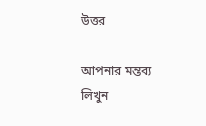উত্তর

আপনার মন্তব্য লিখুন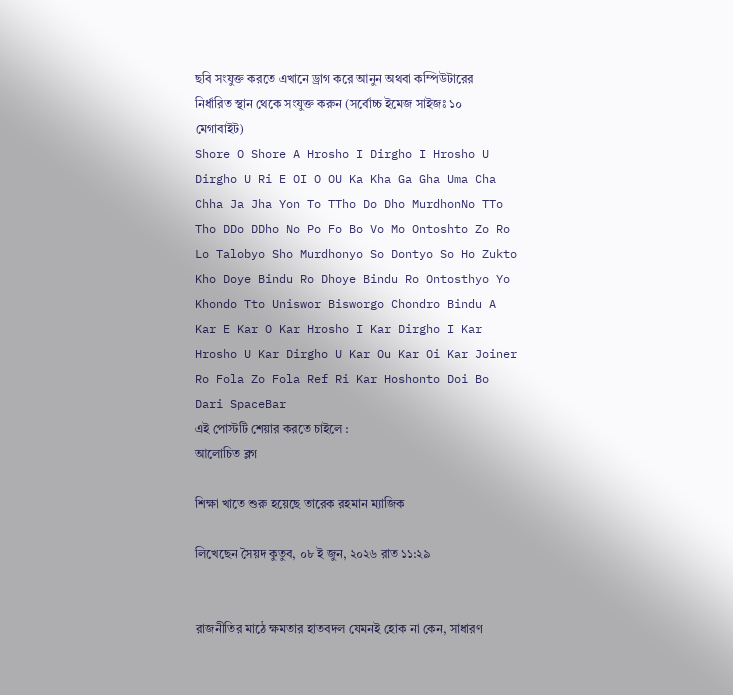ছবি সংযুক্ত করতে এখানে ড্রাগ করে আনুন অথবা কম্পিউটারের নির্ধারিত স্থান থেকে সংযুক্ত করুন (সর্বোচ্চ ইমেজ সাইজঃ ১০ মেগাবাইট)
Shore O Shore A Hrosho I Dirgho I Hrosho U Dirgho U Ri E OI O OU Ka Kha Ga Gha Uma Cha Chha Ja Jha Yon To TTho Do Dho MurdhonNo TTo Tho DDo DDho No Po Fo Bo Vo Mo Ontoshto Zo Ro Lo Talobyo Sho Murdhonyo So Dontyo So Ho Zukto Kho Doye Bindu Ro Dhoye Bindu Ro Ontosthyo Yo Khondo Tto Uniswor Bisworgo Chondro Bindu A Kar E Kar O Kar Hrosho I Kar Dirgho I Kar Hrosho U Kar Dirgho U Kar Ou Kar Oi Kar Joiner Ro Fola Zo Fola Ref Ri Kar Hoshonto Doi Bo Dari SpaceBar
এই পোস্টটি শেয়ার করতে চাইলে :
আলোচিত ব্লগ

শিক্ষা খাতে শুরু হয়েছে তারেক রহমান ম্যাজিক

লিখেছেন সৈয়দ কুতুব, ০৮ ই জুন, ২০২৬ রাত ১১:২৯


রাজনীতির মাঠে ক্ষমতার হাতবদল যেমনই হোক না কেন, সাধারণ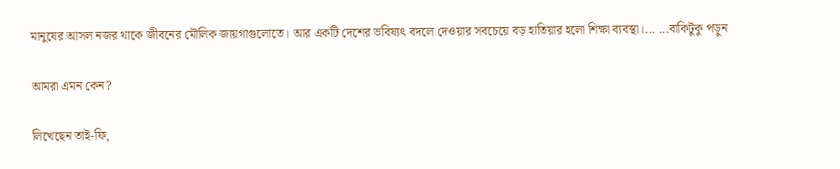মানুষের আসল নজর থাকে জীবনের মৌলিক জায়গাগুলোতে। আর একটি দেশের ভবিষ্যৎ বদলে দেওয়ার সবচেয়ে বড় হাতিয়ার হলো শিক্ষা ব্যবস্থা।... ...বাকিটুকু পড়ুন

আমরা এমন কেন?

লিখেছেন তাই-ফি,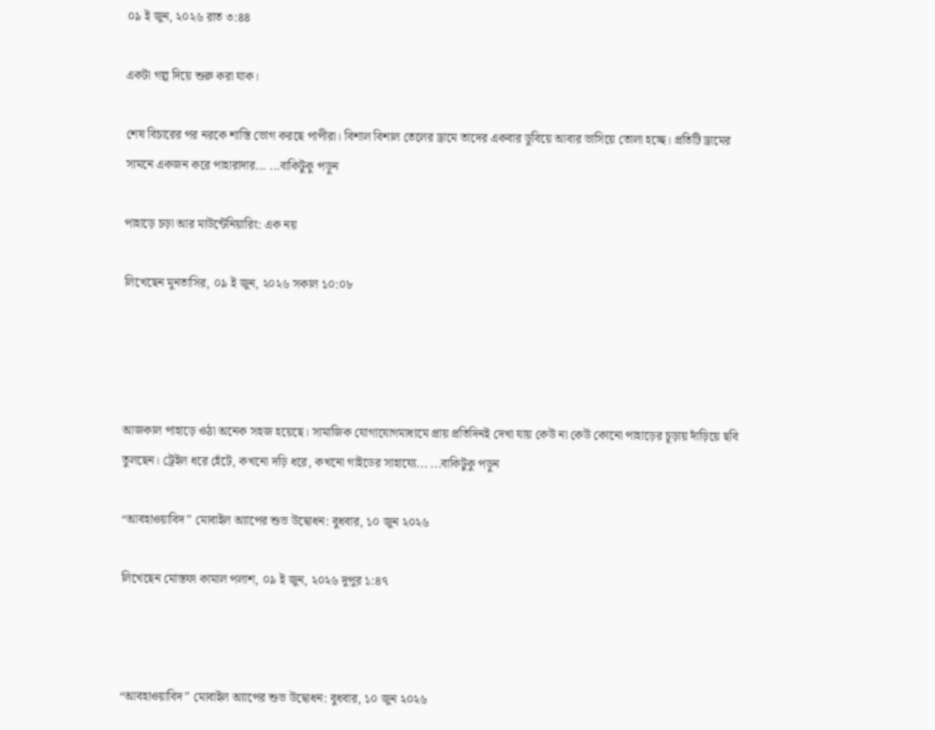০৯ ই জুন, ২০২৬ রাত ৩:৪৪

একটা গল্প দিয়ে শুরু করা যাক।

শেষ বিচারের পর নরকে শাস্তি ভোগ করছে পাপীরা। বিশাল বিশাল তেলের ড্রামে তাদের একবার ডুবিয়ে আবার ভাসিয়ে তোলা হচ্ছে। প্রতিটি ড্রামের সামনে একজন করে পাহারাদার... ...বাকিটুকু পড়ুন

পাহাড়ে চড়া আর মাউন্টেনিয়ারিং: এক নয়

লিখেছেন মুনতাসির, ০৯ ই জুন, ২০২৬ সকাল ১০:০৮




আজকাল পাহাড়ে ওঠা অনেক সহজ হয়েছে। সামাজিক যোগাযোগমাধ্যমে প্রায় প্রতিদিনই দেখা যায় কেউ না কেউ কোনো পাহাড়ের চূড়ায় দাঁড়িয়ে ছবি তুলছেন। ট্রেইল ধরে হেঁটে, কখনো দড়ি ধরে, কখনো গাইডের সাহায্যে... ...বাকিটুকু পড়ুন

“আবহাওয়াবিদ” মোবাইল অ্যাপের শুভ উদ্বোধন: বুধবার, ১০ জুন ২০২৬

লিখেছেন মোস্তফা কামাল পলাশ, ০৯ ই জুন, ২০২৬ দুপুর ১:৪৭



“আবহাওয়াবিদ” মোবাইল অ্যাপের শুভ উদ্বোধন: বুধবার, ১০ জুন ২০২৬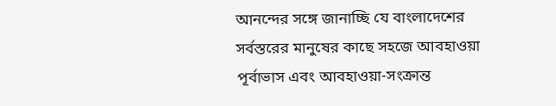আনন্দের সঙ্গে জানাচ্ছি যে বাংলাদেশের সর্বস্তরের মানুষের কাছে সহজে আবহাওয়া পূর্বাভাস এবং আবহাওয়া-সংক্রান্ত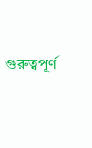গুরুত্বপূর্ণ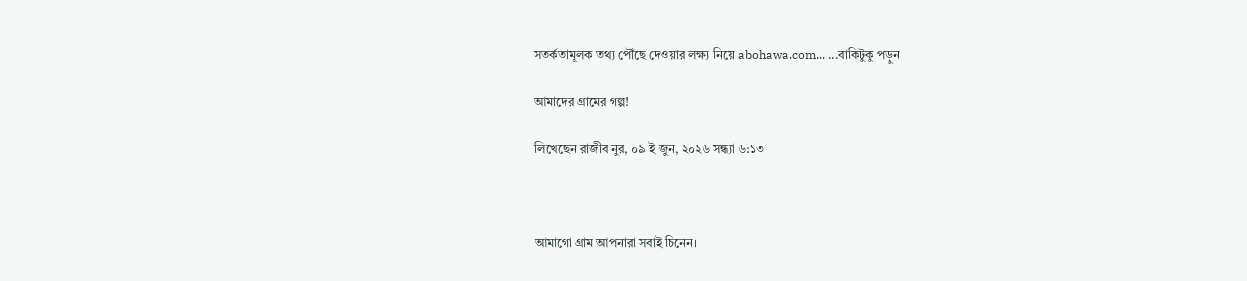সতর্কতামূলক তথ্য পৌঁছে দেওয়ার লক্ষ্য নিয়ে abohawa.com... ...বাকিটুকু পড়ুন

আমাদের গ্রামের গল্প!

লিখেছেন রাজীব নুর, ০৯ ই জুন, ২০২৬ সন্ধ্যা ৬:১৩



আমাগো গ্রাম আপনারা সবাই চিনেন।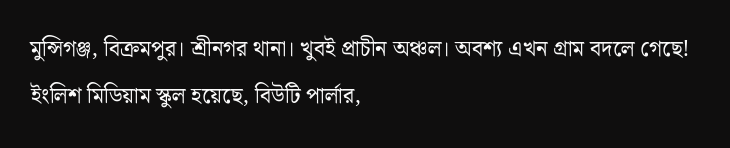মুন্সিগঞ্জ, বিক্রমপুর। শ্রীনগর থানা। খুবই প্রাচীন অঞ্চল। অবশ্য এখন গ্রাম বদলে গেছে! ইংলিশ মিডিয়াম স্কুল হয়েছে, বিউটি পার্লার,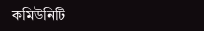কমিউনিটি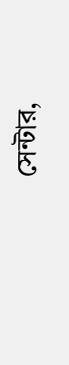সেন্টার,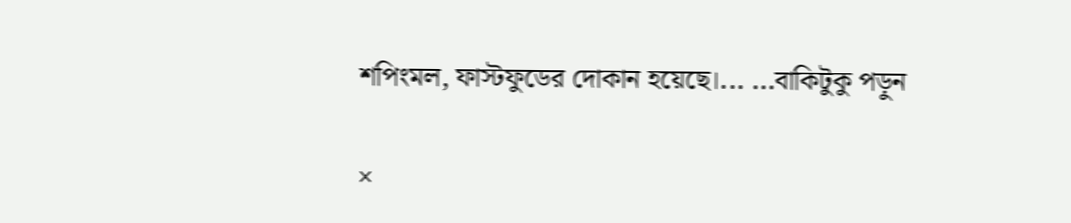শপিংমল, ফাস্টফুডের দোকান হয়েছে।... ...বাকিটুকু পড়ুন

×